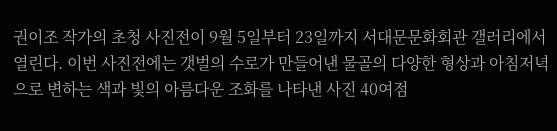권이조 작가의 초청 사진전이 9월 5일부터 23일까지 서대문문화회관 갤러리에서 열린다. 이번 사진전에는 갯벌의 수로가 만들어낸 물골의 다양한 형상과 아침저녁으로 변하는 색과 빛의 아름다운 조화를 나타낸 사진 40여점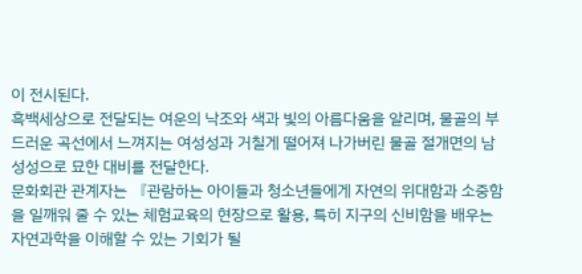이 전시된다.
흑백세상으로 전달되는 여운의 낙조와 색과 빛의 아름다움을 알리며, 물골의 부드러운 곡선에서 느껴지는 여성성과 거칠게 떨어져 나가버린 물골 절개면의 남성성으로 묘한 대비를 전달한다.
문화회관 관계자는 『관람하는 아이들과 청소년들에게 자연의 위대함과 소중함을 일깨워 줄 수 있는 체험교육의 현장으로 활용, 특히 지구의 신비함을 배우는 자연과학을 이해할 수 있는 기회가 될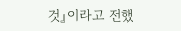것』이라고 전했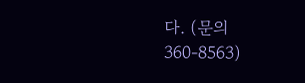다. (문의 360-8563)